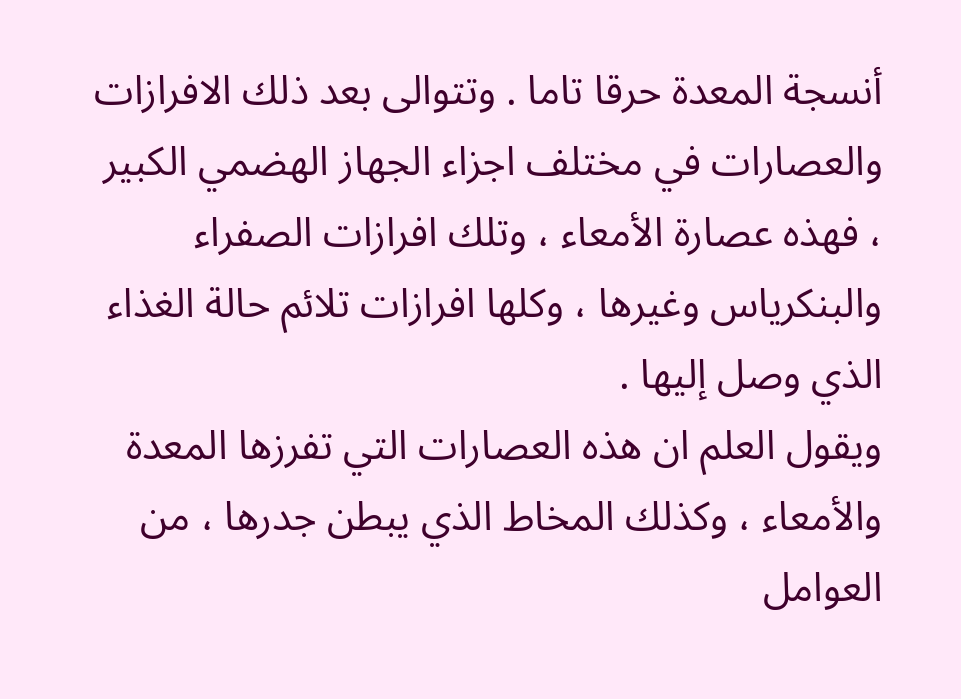أنسجة المعدة حرقا تاما . وتتوالى بعد ذلك الافرازات والعصارات في مختلف اجزاء الجهاز الهضمي الكبير ، فهذه عصارة الأمعاء ، وتلك افرازات الصفراء والبنكرياس وغيرها ، وكلها افرازات تلائم حالة الغذاء الذي وصل إليها .
ويقول العلم ان هذه العصارات التي تفرزها المعدة والأمعاء ، وكذلك المخاط الذي يبطن جدرها ، من العوامل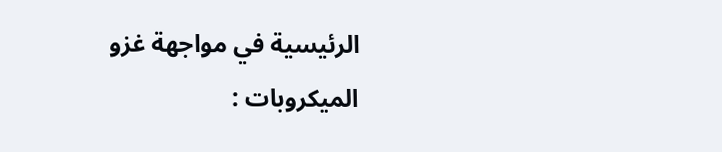الرئيسية في مواجهة غزو الميكروبات :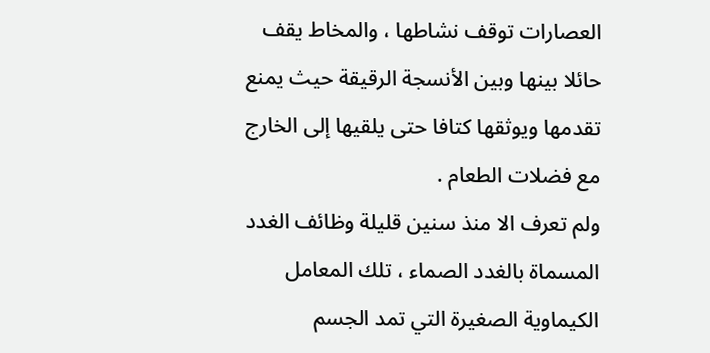العصارات توقف نشاطها ، والمخاط يقف حائلا بينها وبين الأنسجة الرقيقة حيث يمنع تقدمها ويوثقها كتافا حتى يلقيها إلى الخارج مع فضلات الطعام .
ولم تعرف الا منذ سنين قليلة وظائف الغدد المسماة بالغدد الصماء ، تلك المعامل الكيماوية الصغيرة التي تمد الجسم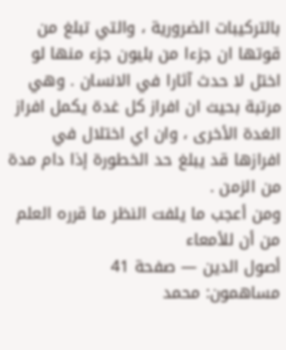بالتركيبات الضرورية ، والتي تبلغ من قوتها ان جزءا من بليون جزء منها لو اختل لا حدث آثارا في الانسان . وهي مرتبة بحيث ان افراز كل غدة يكمل افراز الغدة الأخرى ، وان اي اختلال في افرازها قد يبلغ حد الخطورة إذا دام مدة من الزمن .
ومن أعجب ما يلفت النظر ما قرره العلم من أن للأمعاء
أصول الدين — صفحة 41
مساهمون: محمد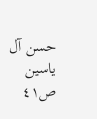حسن آل ياسين
ص٤١